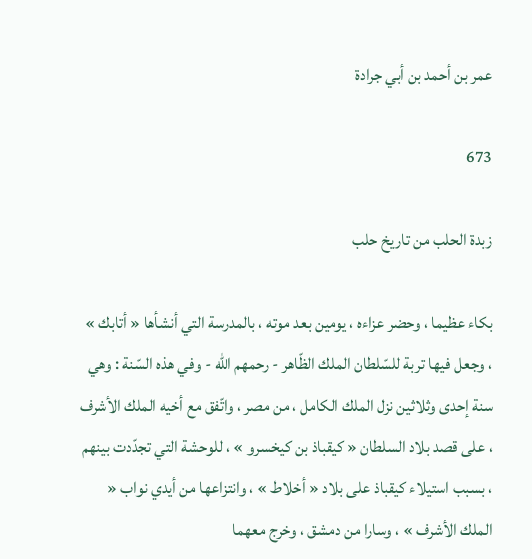عمر بن أحمد بن أبي جرادة

673

زبدة الحلب من تاريخ حلب

بكاء عظيما ، وحضر عزاءه ، يومين بعد موته ، بالمدرسة التي أنشأها « أتابك » ، وجعل فيها تربة للسّلطان الملك الظّاهر - رحمهم اللّه - وفي هذه السّنة : وهي سنة إحدى وثلاثين نزل الملك الكامل ، من مصر ، واتّفق مع أخيه الملك الأشرف ، على قصد بلاد السلطان « كيقباذ بن كيخسرو » ، للوحشة التي تجدّدت بينهم ، بسبب استيلاء كيقباذ على بلاد « أخلاط » ، وانتزاعها من أيدي نواب « الملك الأشرف » ، وسارا من دمشق ، وخرج معهما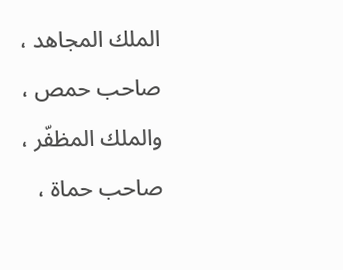الملك المجاهد ، صاحب حمص ، والملك المظفّر ، صاحب حماة ،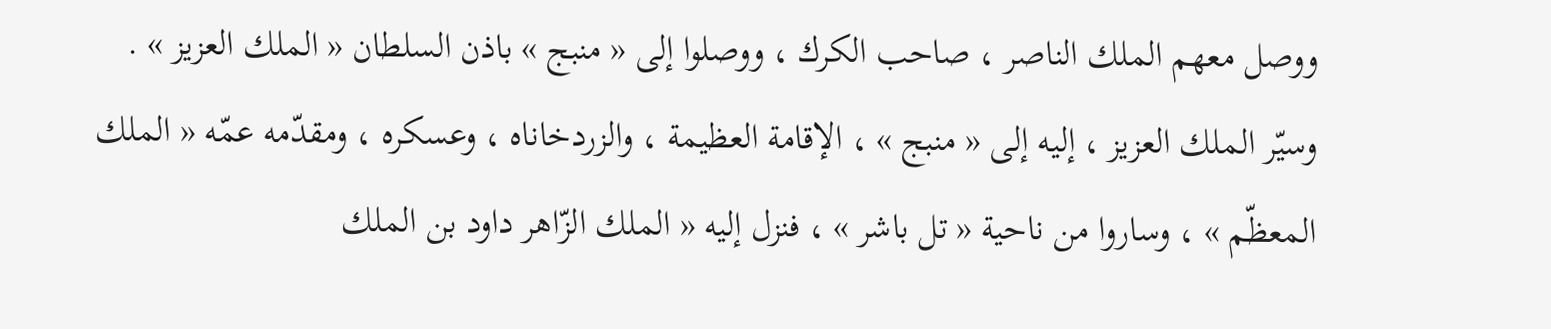ووصل معهم الملك الناصر ، صاحب الكرك ، ووصلوا إلى « منبج » باذن السلطان « الملك العزيز » . وسيّر الملك العزيز ، إليه إلى « منبج » ، الإقامة العظيمة ، والزردخاناه ، وعسكره ، ومقدّمه عمّه « الملك المعظّم » ، وساروا من ناحية « تل باشر » ، فنزل إليه « الملك الزّاهر داود بن الملك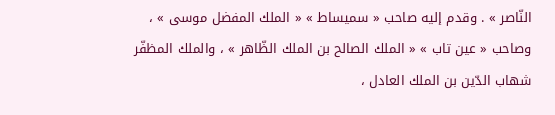النّاصر » . وقدم إليه صاحب « سميساط » « الملك المفضل موسى » ، وصاحب « عين تاب » « الملك الصالح بن الملك الظّاهر » ، والملك المظفّر شهاب الدّين بن الملك العادل ،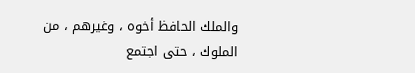والملك الحافظ أخوه ، وغيرهم ، من الملوك ، حتى اجتمع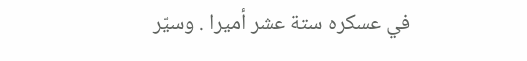في عسكره ستة عشر أميرا . وسيّر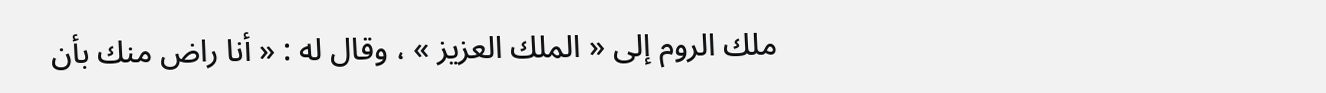ملك الروم إلى « الملك العزيز » ، وقال له : « أنا راض منك بأن